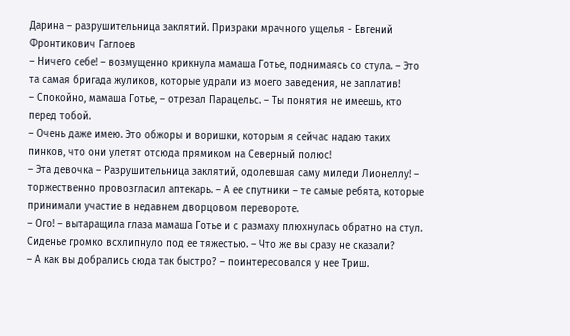Дарина – разрушительница заклятий. Призраки мрачного ущелья - Евгений Фронтикович Гаглоев
– Ничего себе! – возмущенно крикнула мамаша Готье, поднимаясь со стула. – Это та самая бригада жуликов, которые удрали из моего заведения, не заплатив!
– Спокойно, мамаша Готье, – отрезал Парацельс. – Ты понятия не имеешь, кто перед тобой.
– Очень даже имею. Это обжоры и воришки, которым я сейчас надаю таких пинков, что они улетят отсюда прямиком на Северный полюс!
– Эта девочка – Разрушительница заклятий, одолевшая саму миледи Лионеллу! – торжественно провозгласил аптекарь. – А ее спутники – те самые ребята, которые принимали участие в недавнем дворцовом перевороте.
– Ого! – вытаращила глаза мамаша Готье и с размаху плюхнулась обратно на стул. Сиденье громко всхлипнуло под ее тяжестью. – Что же вы сразу не сказали?
– А как вы добрались сюда так быстро? – поинтересовался у нее Триш.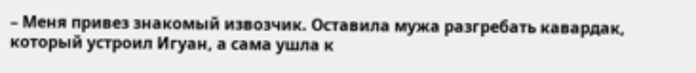– Меня привез знакомый извозчик. Оставила мужа разгребать кавардак, который устроил Игуан, а сама ушла к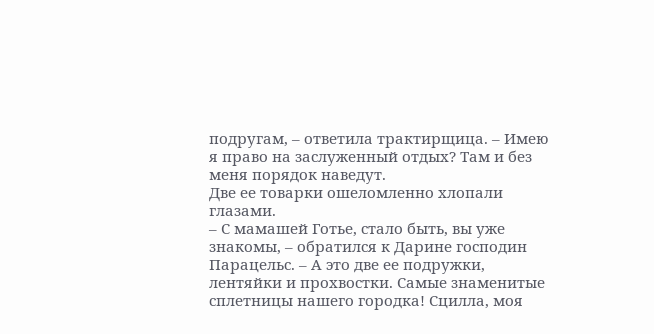подругам, – ответила трактирщица. – Имею я право на заслуженный отдых? Там и без меня порядок наведут.
Две ее товарки ошеломленно хлопали глазами.
– С мамашей Готье, стало быть, вы уже знакомы, – обратился к Дарине господин Парацельс. – А это две ее подружки, лентяйки и прохвостки. Самые знаменитые сплетницы нашего городка! Сцилла, моя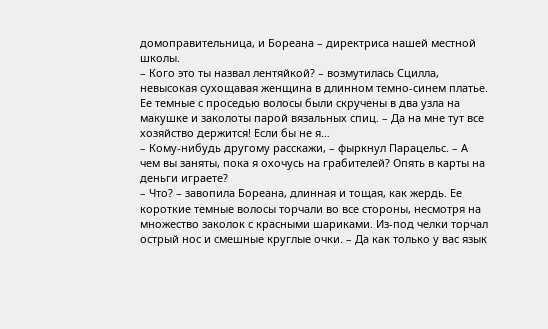домоправительница, и Бореана – директриса нашей местной школы.
– Кого это ты назвал лентяйкой? – возмутилась Сцилла, невысокая сухощавая женщина в длинном темно-синем платье. Ее темные с проседью волосы были скручены в два узла на макушке и заколоты парой вязальных спиц. – Да на мне тут все хозяйство держится! Если бы не я…
– Кому-нибудь другому расскажи, – фыркнул Парацельс. – А чем вы заняты, пока я охочусь на грабителей? Опять в карты на деньги играете?
– Что? – завопила Бореана, длинная и тощая, как жердь. Ее короткие темные волосы торчали во все стороны, несмотря на множество заколок с красными шариками. Из-под челки торчал острый нос и смешные круглые очки. – Да как только у вас язык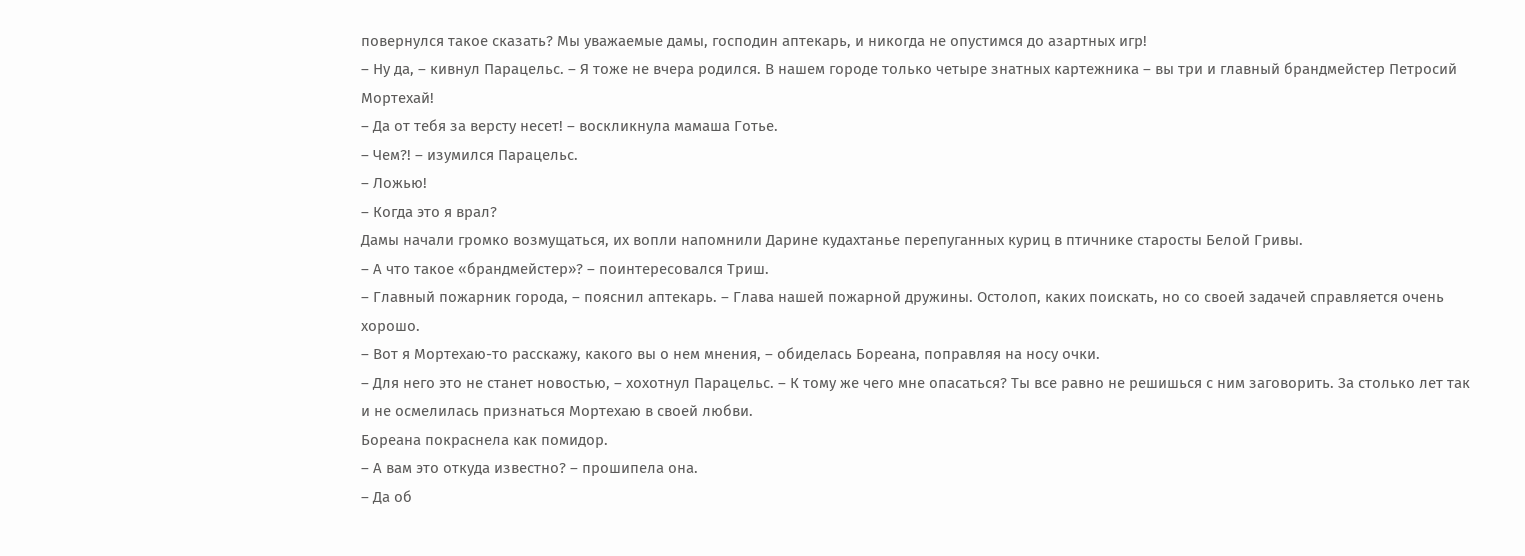повернулся такое сказать? Мы уважаемые дамы, господин аптекарь, и никогда не опустимся до азартных игр!
– Ну да, – кивнул Парацельс. – Я тоже не вчера родился. В нашем городе только четыре знатных картежника – вы три и главный брандмейстер Петросий Мортехай!
– Да от тебя за версту несет! – воскликнула мамаша Готье.
– Чем?! – изумился Парацельс.
– Ложью!
– Когда это я врал?
Дамы начали громко возмущаться, их вопли напомнили Дарине кудахтанье перепуганных куриц в птичнике старосты Белой Гривы.
– А что такое «брандмейстер»? – поинтересовался Триш.
– Главный пожарник города, – пояснил аптекарь. – Глава нашей пожарной дружины. Остолоп, каких поискать, но со своей задачей справляется очень хорошо.
– Вот я Мортехаю-то расскажу, какого вы о нем мнения, – обиделась Бореана, поправляя на носу очки.
– Для него это не станет новостью, – хохотнул Парацельс. – К тому же чего мне опасаться? Ты все равно не решишься с ним заговорить. За столько лет так и не осмелилась признаться Мортехаю в своей любви.
Бореана покраснела как помидор.
– А вам это откуда известно? – прошипела она.
– Да об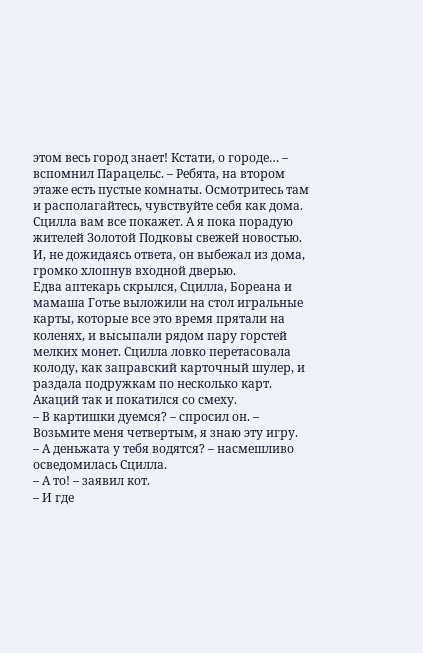этом весь город знает! Кстати, о городе… – вспомнил Парацельс. – Ребята, на втором этаже есть пустые комнаты. Осмотритесь там и располагайтесь, чувствуйте себя как дома. Сцилла вам все покажет. А я пока порадую жителей Золотой Подковы свежей новостью.
И, не дожидаясь ответа, он выбежал из дома, громко хлопнув входной дверью.
Едва аптекарь скрылся, Сцилла, Бореана и мамаша Готье выложили на стол игральные карты, которые все это время прятали на коленях, и высыпали рядом пару горстей мелких монет. Сцилла ловко перетасовала колоду, как заправский карточный шулер, и раздала подружкам по несколько карт.
Акаций так и покатился со смеху.
– В картишки дуемся? – спросил он. – Возьмите меня четвертым, я знаю эту игру.
– А деньжата у тебя водятся? – насмешливо осведомилась Сцилла.
– А то! – заявил кот.
– И где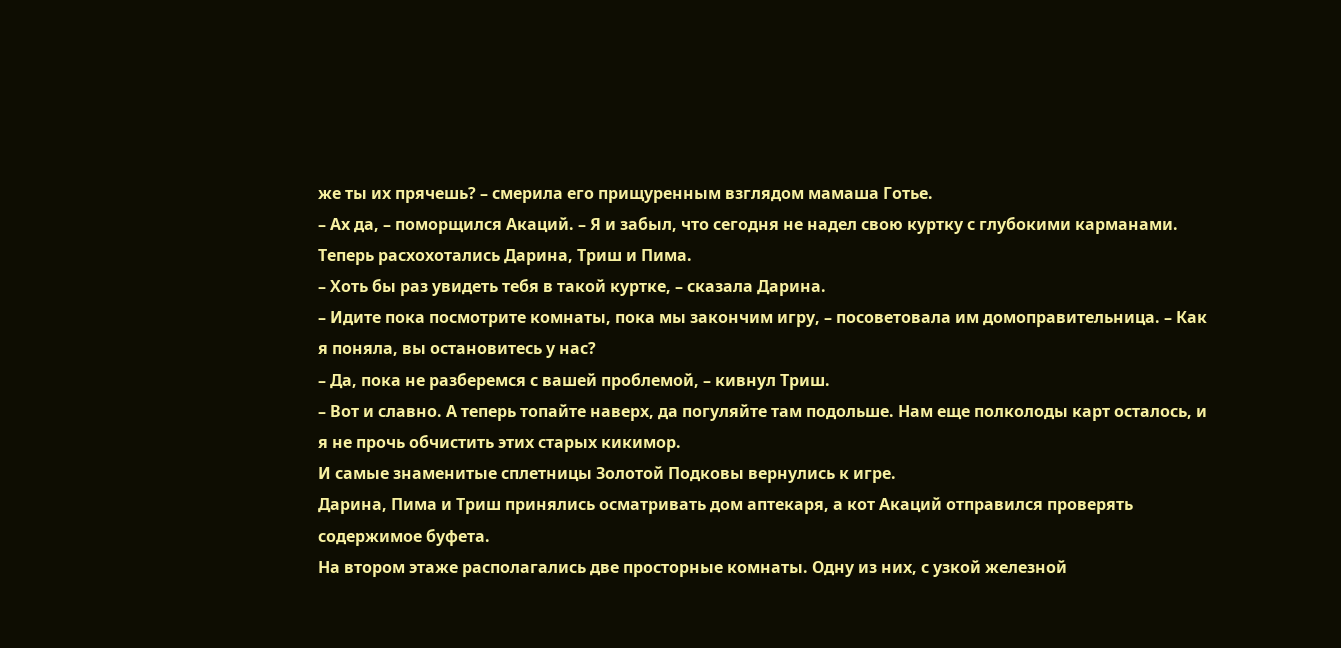же ты их прячешь? – смерила его прищуренным взглядом мамаша Готье.
– Ах да, – поморщился Акаций. – Я и забыл, что сегодня не надел свою куртку с глубокими карманами.
Теперь расхохотались Дарина, Триш и Пима.
– Хоть бы раз увидеть тебя в такой куртке, – сказала Дарина.
– Идите пока посмотрите комнаты, пока мы закончим игру, – посоветовала им домоправительница. – Как я поняла, вы остановитесь у нас?
– Да, пока не разберемся с вашей проблемой, – кивнул Триш.
– Вот и славно. А теперь топайте наверх, да погуляйте там подольше. Нам еще полколоды карт осталось, и я не прочь обчистить этих старых кикимор.
И самые знаменитые сплетницы Золотой Подковы вернулись к игре.
Дарина, Пима и Триш принялись осматривать дом аптекаря, а кот Акаций отправился проверять содержимое буфета.
На втором этаже располагались две просторные комнаты. Одну из них, с узкой железной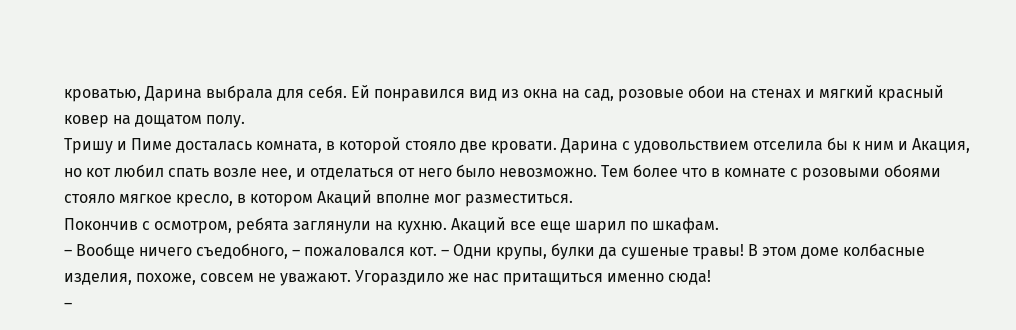кроватью, Дарина выбрала для себя. Ей понравился вид из окна на сад, розовые обои на стенах и мягкий красный ковер на дощатом полу.
Тришу и Пиме досталась комната, в которой стояло две кровати. Дарина с удовольствием отселила бы к ним и Акация, но кот любил спать возле нее, и отделаться от него было невозможно. Тем более что в комнате с розовыми обоями стояло мягкое кресло, в котором Акаций вполне мог разместиться.
Покончив с осмотром, ребята заглянули на кухню. Акаций все еще шарил по шкафам.
– Вообще ничего съедобного, – пожаловался кот. – Одни крупы, булки да сушеные травы! В этом доме колбасные изделия, похоже, совсем не уважают. Угораздило же нас притащиться именно сюда!
–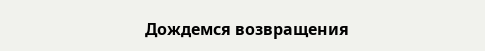Дождемся возвращения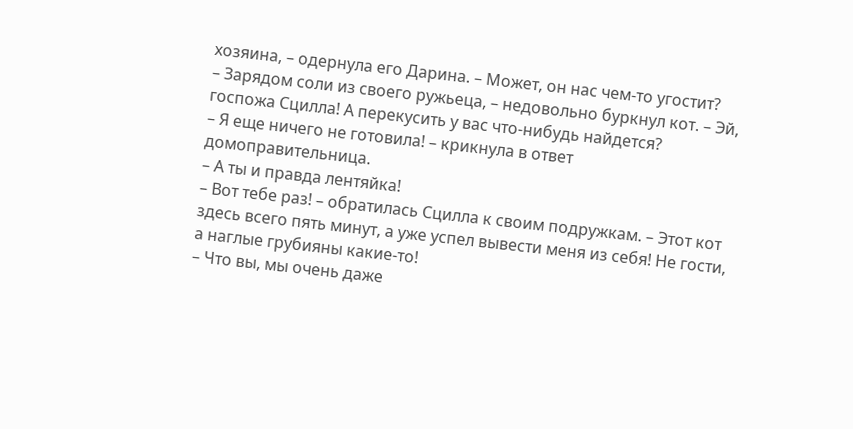хозяина, – одернула его Дарина. – Может, он нас чем-то угостит?
– Зарядом соли из своего ружьеца, – недовольно буркнул кот. – Эй, госпожа Сцилла! А перекусить у вас что-нибудь найдется?
– Я еще ничего не готовила! – крикнула в ответ домоправительница.
– А ты и правда лентяйка!
– Вот тебе раз! – обратилась Сцилла к своим подружкам. – Этот кот здесь всего пять минут, а уже успел вывести меня из себя! Не гости, а наглые грубияны какие-то!
– Что вы, мы очень даже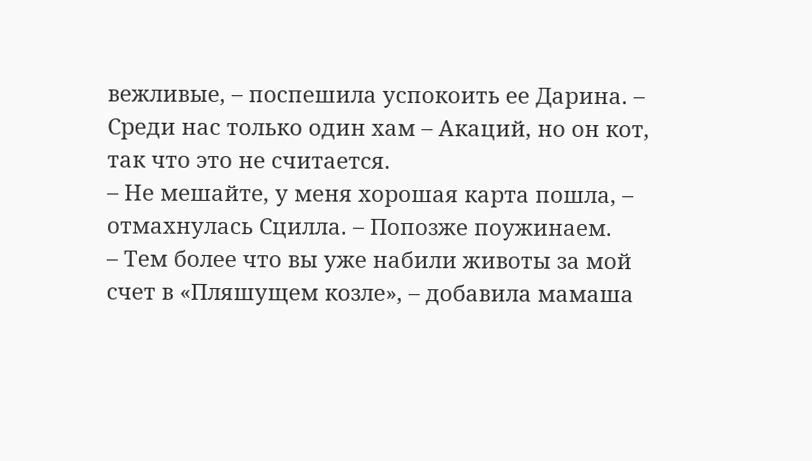вежливые, – поспешила успокоить ее Дарина. – Среди нас только один хам – Акаций, но он кот, так что это не считается.
– Не мешайте, у меня хорошая карта пошла, – отмахнулась Сцилла. – Попозже поужинаем.
– Тем более что вы уже набили животы за мой счет в «Пляшущем козле», – добавила мамаша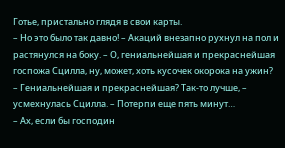Готье, пристально глядя в свои карты.
– Но это было так давно! – Акаций внезапно рухнул на пол и растянулся на боку. – О, гениальнейшая и прекраснейшая госпожа Сцилла, ну, может, хоть кусочек окорока на ужин?
– Гениальнейшая и прекраснейшая? Так-то лучше, – усмехнулась Сцилла. – Потерпи еще пять минут…
– Ах, если бы господин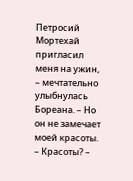Петросий Мортехай пригласил меня на ужин, – мечтательно улыбнулась Бореана. – Но он не замечает моей красоты.
– Красоты? –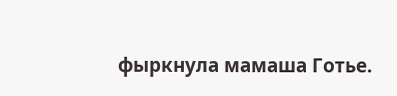фыркнула мамаша Готье.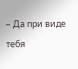– Да при виде тебя